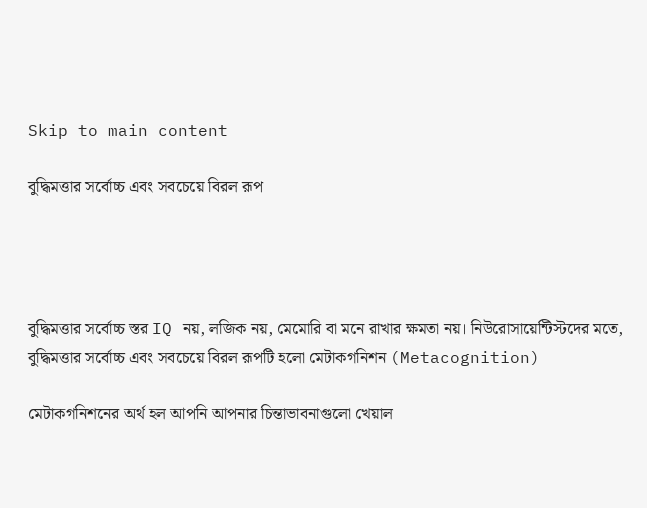Skip to main content

বুদ্ধিমত্তার সর্বোচ্চ এবং সবচেয়ে বিরল রূপ




বুদ্ধিমত্তার সর্বোচ্চ স্তর IQ নয়, লজিক নয়, মেমোরি বা মনে রাখার ক্ষমতা নয়। নিউরোসায়েন্টিস্টদের মতে, বুদ্ধিমত্তার সর্বোচ্চ এবং সবচেয়ে বিরল রূপটি হলো মেটাকগনিশন (Metacognition)

মেটাকগনিশনের অর্থ হল আপনি আপনার চিন্তাভাবনাগুলো খেয়াল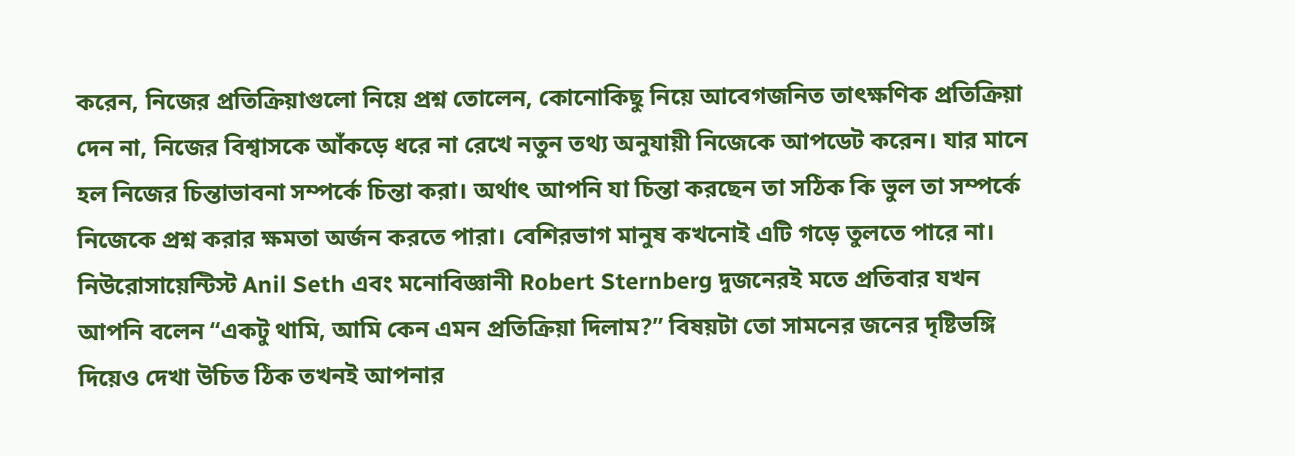করেন, নিজের প্রতিক্রিয়াগুলো নিয়ে প্রশ্ন তোলেন, কোনোকিছু নিয়ে আবেগজনিত তাৎক্ষণিক প্রতিক্রিয়া দেন না, নিজের বিশ্বাসকে আঁকড়ে ধরে না রেখে নতুন তথ্য অনুযায়ী নিজেকে আপডেট করেন। যার মানে হল নিজের চিন্তাভাবনা সম্পর্কে চিন্তা করা। অর্থাৎ আপনি যা চিন্তা করছেন তা সঠিক কি ভুল তা সম্পর্কে নিজেকে প্রশ্ন করার ক্ষমতা অর্জন করতে পারা। বেশিরভাগ মানুষ কখনোই এটি গড়ে তুলতে পারে না। নিউরোসায়েন্টিস্ট Anil Seth এবং মনোবিজ্ঞানী Robert Sternberg দুজনেরই মতে প্রতিবার যখন আপনি বলেন “একটু থামি, আমি কেন এমন প্রতিক্রিয়া দিলাম?” বিষয়টা তো সামনের জনের দৃষ্টিভঙ্গি দিয়েও দেখা উচিত ঠিক তখনই আপনার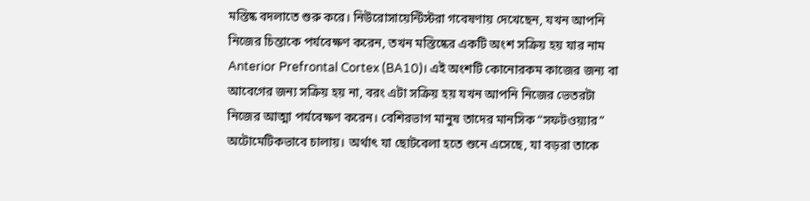মস্তিষ্ক বদলাতে শুরু করে। নিউরোসায়েন্টিস্টরা গবেষণায় দেখেছেন, যখন আপনি নিজের চিন্তাকে পর্যবেক্ষণ করেন, তখন মস্তিষ্কের একটি অংশ সক্রিয় হয় যার নাম Anterior Prefrontal Cortex (BA10)। এই অংশটি কোনোরকম কাজের জন্য বা আবেগের জন্য সক্রিয় হয় না, বরং এটা সক্রিয় হয় যখন আপনি নিজের ভেতরটা নিজের আত্মা পর্যবেক্ষণ করেন। বেশিরভাগ মানুষ তাদের মানসিক “সফটওয়্যার” অটোমেটিকভাবে চালায়। অর্থাৎ যা ছোটবেলা হতে শুনে এসেছে, যা বড়রা তাকে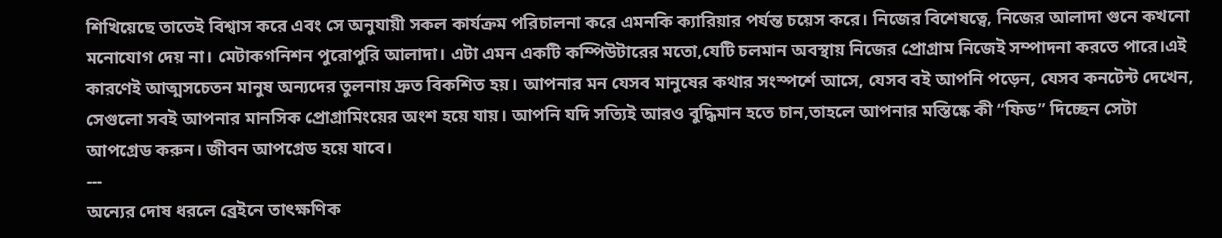শিখিয়েছে তাতেই বিশ্বাস করে এবং সে অনুযায়ী সকল কার্যক্রম পরিচালনা করে এমনকি ক্যারিয়ার পর্যন্ত চয়েস করে। নিজের বিশেষত্বে, নিজের আলাদা গুনে কখনো মনোযোগ দেয় না। মেটাকগনিশন পুরোপুরি আলাদা। এটা এমন একটি কম্পিউটারের মতো,যেটি চলমান অবস্থায় নিজের প্রোগ্রাম নিজেই সম্পাদনা করতে পারে।এই কারণেই আত্মসচেতন মানুষ অন্যদের তুলনায় দ্রুত বিকশিত হয়। আপনার মন যেসব মানুষের কথার সংস্পর্শে আসে, যেসব বই আপনি পড়েন, যেসব কনটেন্ট দেখেন, সেগুলো সবই আপনার মানসিক প্রোগ্রামিংয়ের অংশ হয়ে যায়। আপনি যদি সত্যিই আরও বুদ্ধিমান হতে চান,তাহলে আপনার মস্তিষ্কে কী “ফিড” দিচ্ছেন সেটা আপগ্রেড করুন। জীবন আপগ্রেড হয়ে যাবে।
---
অন্যের দোষ ধরলে ব্রেইনে তাৎক্ষণিক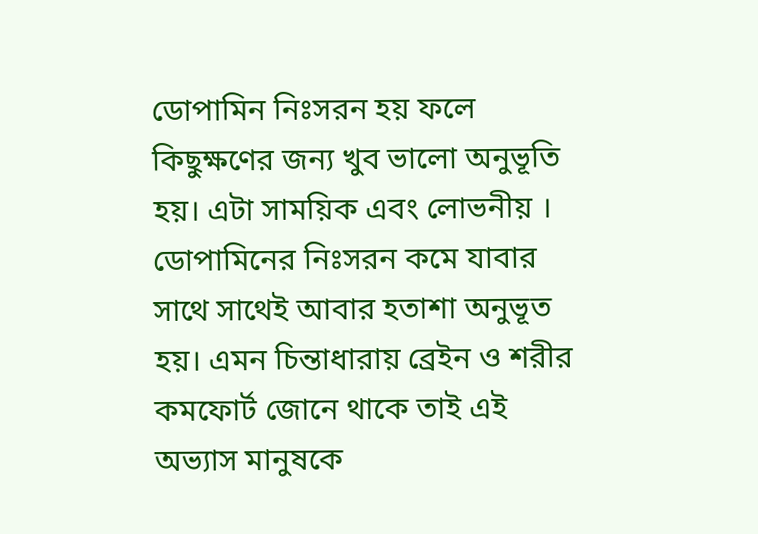ডোপামিন নিঃসরন হয় ফলে কিছুক্ষণের জন্য খুব ভালো অনুভূতি হয়। এটা সাময়িক এবং লোভনীয় । ডোপামিনের নিঃসরন কমে যাবার সাথে সাথেই আবার হতাশা অনুভূত হয়। এমন চিন্তাধারায় ব্রেইন ও শরীর কমফোর্ট জোনে থাকে তাই এই অভ্যাস মানুষকে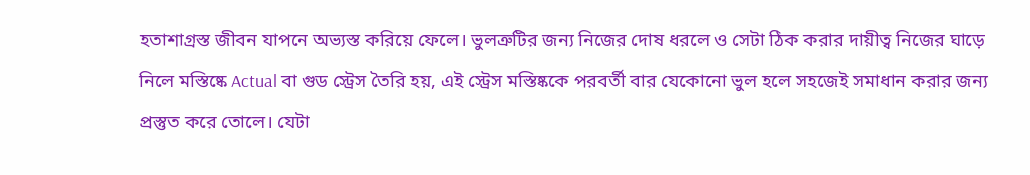হতাশাগ্রস্ত জীবন যাপনে অভ্যস্ত করিয়ে ফেলে। ভুলত্রুটির জন্য নিজের দোষ ধরলে ও সেটা ঠিক করার দায়ীত্ব নিজের ঘাড়ে নিলে মস্তিষ্কে Actual বা গুড স্ট্রেস তৈরি হয়, এই স্ট্রেস মস্তিষ্ককে পরবর্তী বার যেকোনো ভুল হলে সহজেই সমাধান করার জন্য প্রস্তুত করে তোলে। যেটা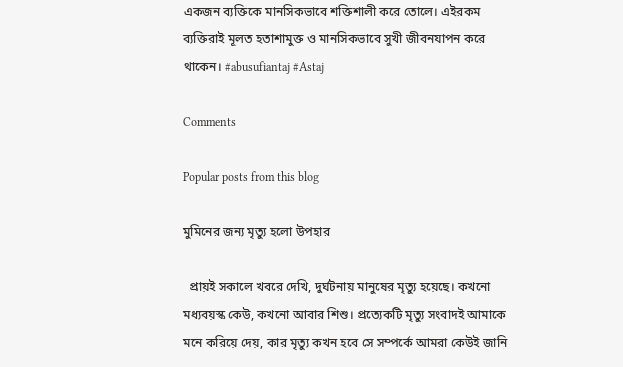একজন ব্যক্তিকে মানসিকভাবে শক্তিশালী করে তোলে। এইরকম ব্যক্তিরাই মূলত হতাশামুক্ত ও মানসিকভাবে সুখী জীবনযাপন করে থাকেন। #abusufiantaj #Astaj

Comments

Popular posts from this blog

মুমিনের জন্য মৃত্যু হলো উপহার

  প্রায়ই সকালে খবরে দেখি, দুর্ঘটনায় মানুষের মৃত্যু হয়েছে। কখনো মধ্যবয়স্ক কেউ, কখনো আবার শিশু। প্রত্যেকটি মৃত্যু সংবাদই আমাকে মনে করিয়ে দেয়, কার মৃত্যু কখন হবে সে সম্পর্কে আমরা কেউই জানি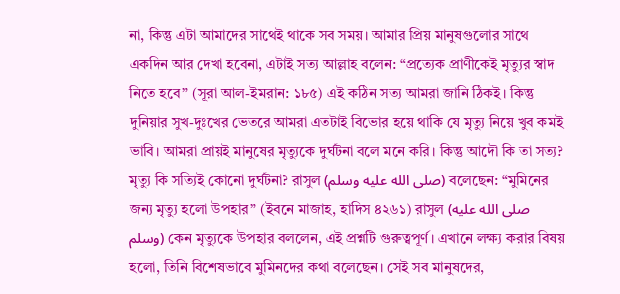না, কিন্তু এটা আমাদের সাথেই থাকে সব সময়। আমার প্রিয় মানুষগুলোর সাথে একদিন আর দেখা হবেনা, এটাই সত্য আল্লাহ বলেন: “প্রত্যেক প্রাণীকেই মৃত্যুর স্বাদ নিতে হবে” (সূরা আল-ইমরান: ১৮৫) এই কঠিন সত্য আমরা জানি ঠিকই। কিন্তু দুনিয়ার সুখ-দুঃখের ভেতরে আমরা এতটাই বিভোর হয়ে থাকি যে মৃত্যু নিয়ে খুব কমই ভাবি। আমরা প্রায়ই মানুষের মৃত্যুকে দুর্ঘটনা বলে মনে করি। কিন্তু আদৌ কি তা সত্য? মৃত্যু কি সত্যিই কোনো দুর্ঘটনা? রাসুল (صلى الله عليه وسلم) বলেছেন: “মুমিনের জন্য মৃত্যু হলো উপহার” (ইবনে মাজাহ, হাদিস ৪২৬১) রাসুল (صلى الله عليه وسلم) কেন মৃত্যুকে উপহার বললেন, এই প্রশ্নটি গুরুত্বপূর্ণ। এখানে লক্ষ্য করার বিষয় হলো, তিনি বিশেষভাবে মুমিনদের কথা বলেছেন। সেই সব মানুষদের,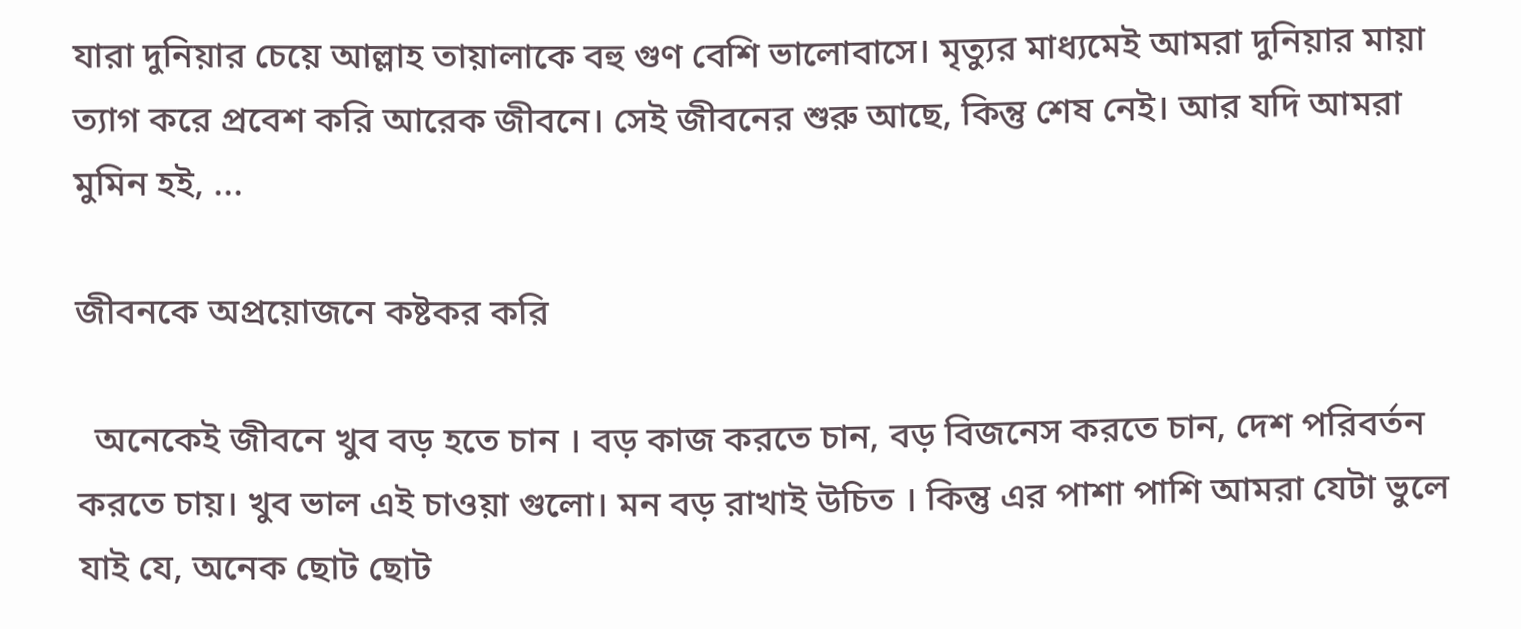যারা দুনিয়ার চেয়ে আল্লাহ তায়ালাকে বহু গুণ বেশি ভালোবাসে। মৃত্যুর মাধ্যমেই আমরা দুনিয়ার মায়া ত্যাগ করে প্রবেশ করি আরেক জীবনে। সেই জীবনের শুরু আছে, কিন্তু শেষ নেই। আর যদি আমরা মুমিন হই, ...

জীবনকে অপ্রয়োজনে কষ্টকর করি

  অনেকেই জীবনে খুব বড় হতে চান । বড় কাজ করতে চান, বড় বিজনেস করতে চান, দেশ পরিবর্তন করতে চায়। খুব ভাল এই চাওয়া গুলো। মন বড় রাখাই উচিত । কিন্তু এর পাশা পাশি আমরা যেটা ভুলে যাই যে, অনেক ছোট ছোট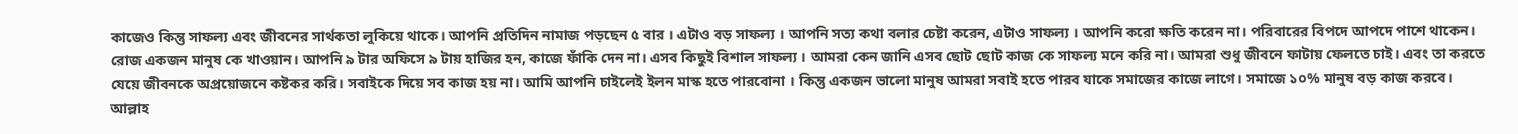কাজেও কিন্তু সাফল্য এবং জীবনের সার্থকতা লুকিয়ে থাকে। আপনি প্রতিদিন নামাজ পড়ছেন ৫ বার । এটাও বড় সাফল্য । আপনি সত্য কথা বলার চেষ্টা করেন, এটাও সাফল্য । আপনি করো ক্ষতি করেন না। পরিবারের বিপদে আপদে পাশে থাকেন। রোজ একজন মানুষ কে খাওয়ান। আপনি ৯ টার অফিসে ৯ টায় হাজির হন, কাজে ফাঁকি দেন না। এসব কিছুই বিশাল সাফল্য । আমরা কেন জানি এসব ছোট ছোট কাজ কে সাফল্য মনে করি না। আমরা শুধু জীবনে ফাটায় ফেলতে চাই। এবং তা করতে যেয়ে জীবনকে অপ্রয়োজনে কষ্টকর করি। সবাইকে দিয়ে সব কাজ হয় না। আমি আপনি চাইলেই ইলন মাস্ক হতে পারবোনা । কিন্তু একজন ভালো মানুষ আমরা সবাই হতে পারব যাকে সমাজের কাজে লাগে। সমাজে ১০% মানুষ বড় কাজ করবে। আল্লাহ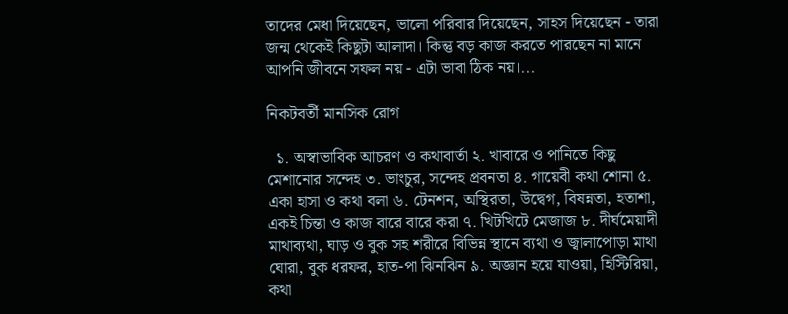তাদের মেধা দিয়েছেন, ভালো পরিবার দিয়েছেন, সাহস দিয়েছেন - তারা জন্ম থেকেই কিছুটা আলাদা। কিন্তু বড় কাজ করতে পারছেন না মানে আপনি জীবনে সফল নয় - এটা ভাবা ঠিক নয়।...

নিকটবর্তী মানসিক রোগ

  ১. অস্বাভাবিক আচরণ ও কথাবার্তা ২. খাবারে ও পানিতে কিছু মেশানোর সন্দেহ ৩. ভাংচুর, সন্দেহ প্রবনতা ৪. গায়েবী কথা শোনা ৫. একা হাসা ও কথা বলা ৬. টেনশন, অস্থিরতা, উদ্বেগ, বিষন্নতা, হতাশা, একই চিন্তা ও কাজ বারে বারে করা ৭. খিটখিটে মেজাজ ৮. দীর্ঘমেয়াদী মাথাব্যথা, ঘাড় ও বুক সহ শরীরে বিভিন্ন স্থানে ব্যথা ও জ্বালাপোড়া মাথা ঘোরা, বুক ধরফর, হাত-পা ঝিনঝিন ৯. অজ্ঞান হয়ে যাওয়া, হিস্টিরিয়া, কথা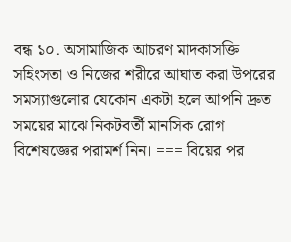বন্ধ ১০. অসামাজিক আচরণ মাদকাসক্তি সহিংসতা ও নিজের শরীরে আঘাত করা উপরের সমস্যাগুলোর যেকোন একটা হলে আপনি দ্রুত সময়ের মাঝে নিকটবর্তী মানসিক রোগ বিশেষজ্ঞের পরামর্শ নিন। === বিয়ের পর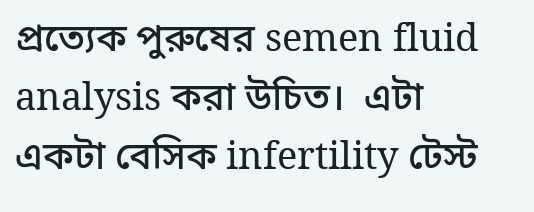প্রত্যেক পুরুষের semen fluid analysis করা উচিত। ‌ এটা একটা বেসিক infertility টেস্ট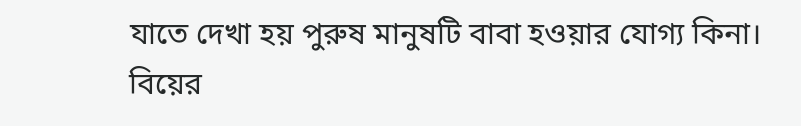যাতে দেখা হয় পুরুষ‌ মানুষটি বাবা হওয়ার যোগ্য কিনা। বিয়ের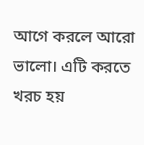আগে করলে আরো ভালো। এটি করতে খরচ হয়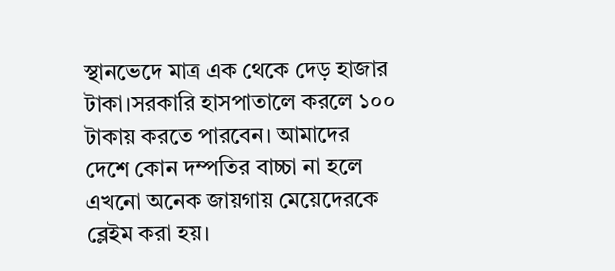স্থানভেদে মাত্র এক থেকে দেড় হাজার টাকা।সরকারি হাসপাতালে করলে ১০০ টাকায় করতে পারবেন। আমাদের দেশে কোন দম্পতির বাচ্চা না হলে এখনো অনেক জায়গায় মেয়েদেরকে ব্লেইম করা হয়।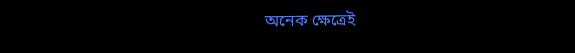অনেক ক্ষেত্রেই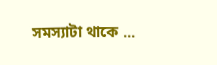সমস্যাটা থাকে ...